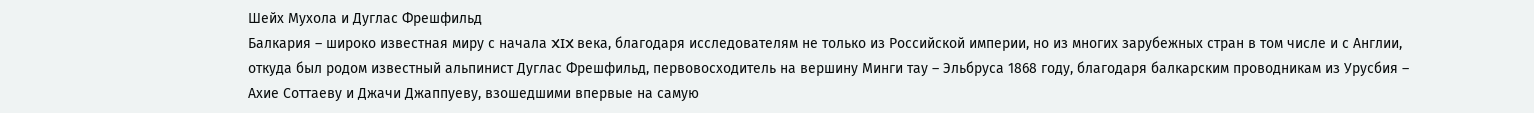Шейх Мухола и Дуглас Фрешфильд
Балкария – широко известная миру с начала XIX века, благодаря исследователям не только из Российской империи, но из многих зарубежных стран в том числе и с Англии, откуда был родом известный альпинист Дуглас Фрешфильд, первовосходитель на вершину Минги тау – Эльбруса 1868 году, благодаря балкарским проводникам из Урусбия – Ахие Соттаеву и Джачи Джаппуеву, взошедшими впервые на самую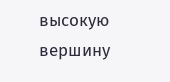высокую вершину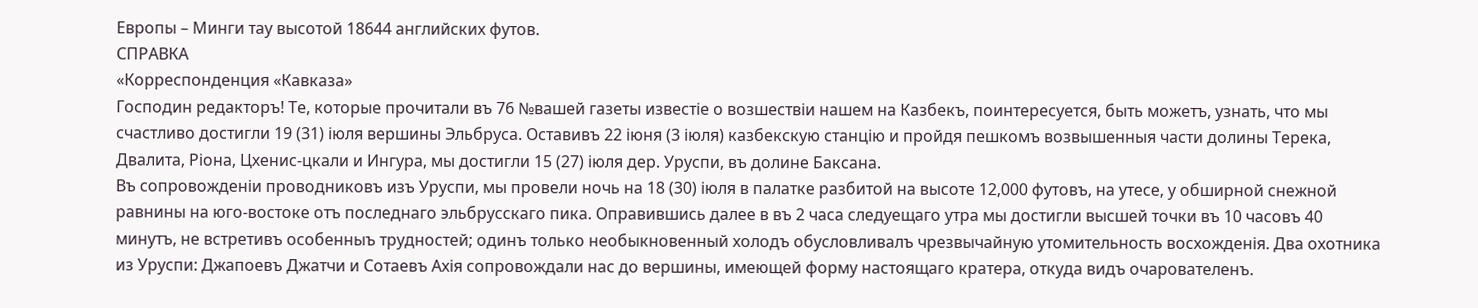Европы – Минги тау высотой 18644 английских футов.
СПРАВКА
«Корреспонденция «Кавказа»
Господин редакторъ! Те, которые прочитали въ 76 №вашей газеты известiе о возшествiи нашем на Казбекъ, поинтересуется, быть можетъ, узнать, что мы счастливо достигли 19 (31) iюля вершины Эльбруса. Оставивъ 22 iюня (3 iюля) казбекскую станцiю и пройдя пешкомъ возвышенныя части долины Терека, Двалита, Рiона, Цхенис-цкали и Ингура, мы достигли 15 (27) iюля дер. Уруспи, въ долине Баксана.
Въ сопровожденiи проводниковъ изъ Уруспи, мы провели ночь на 18 (30) iюля в палатке разбитой на высоте 12,000 футовъ, на утесе, у обширной снежной равнины на юго-востоке отъ последнаго эльбрусскаго пика. Оправившись далее в въ 2 часа следуещаго утра мы достигли высшей точки въ 10 часовъ 40 минутъ, не встретивъ особенныъ трудностей; одинъ только необыкновенный холодъ обусловливалъ чрезвычайную утомительность восхожденiя. Два охотника из Уруспи: Джапоевъ Джатчи и Сотаевъ Ахiя сопровождали нас до вершины, имеющей форму настоящаго кратера, откуда видъ очарователенъ.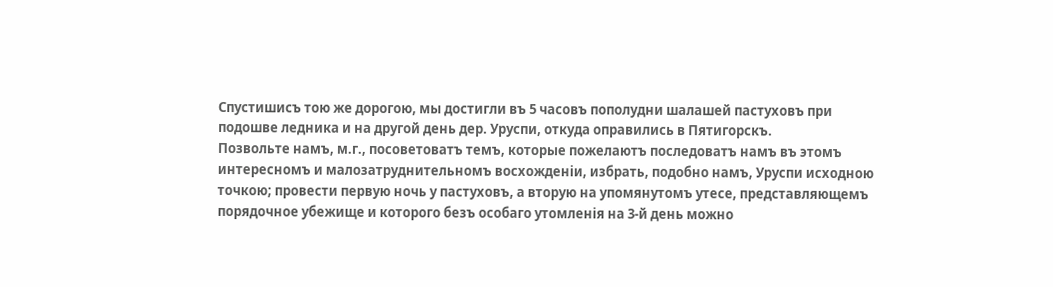Спустишисъ тою же дорогою, мы достигли въ 5 часовъ пополудни шалашей пастуховъ при подошве ледника и на другой день дер. Уруспи, откуда оправились в Пятигорскъ.
Позвольте намъ, м.г., посоветоватъ темъ, которые пожелаютъ последоватъ намъ въ этомъ интересномъ и малозатруднительномъ восхожденiи, избрать, подобно намъ, Уруспи исходною точкою; провести первую ночь у пастуховъ, а вторую на упомянутомъ утесе, представляющемъ порядочное убежище и которого безъ особаго утомленiя на 3-й день можно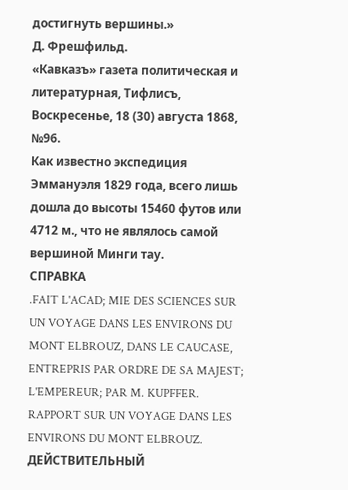достигнуть вершины.»
Д. Фрешфильд.
«Кавказъ» газета политическая и литературная, Тифлисъ, Воскресенье, 18 (30) августа 1868, №96.
Как известно экспедиция Эммануэля 1829 года, всего лишь дошла до высоты 15460 футов или 4712 м., что не являлось самой вершиной Минги тау.
СПРАВКА
.FAIT L'ACAD; MIE DES SCIENCES SUR UN VOYAGE DANS LES ENVIRONS DU MONT ELBROUZ, DANS LE CAUCASE, ENTREPRIS PAR ORDRE DE SA MAJEST; L'EMPEREUR; PAR M. KUPFFER.
RAPPORT SUR UN VOYAGE DANS LES ENVIRONS DU MONT ELBROUZ.
ДЕЙСТВИТЕЛЬНЫЙ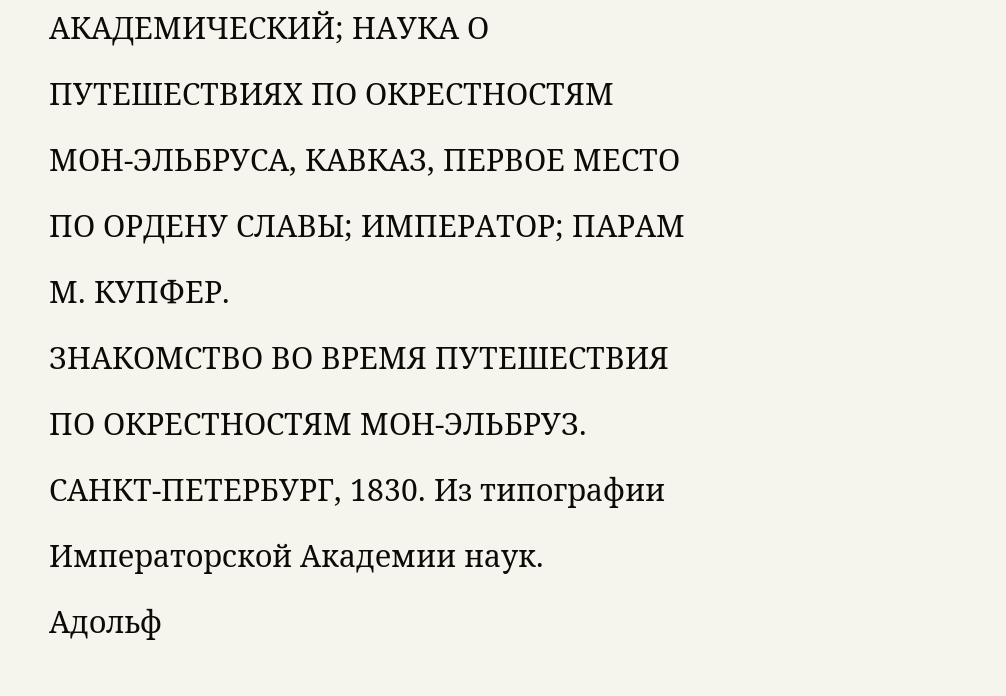АКАДЕМИЧЕСКИЙ; НАУКА О ПУТЕШЕСТВИЯХ ПО ОКРЕСТНОСТЯМ МОН-ЭЛЬБРУСА, КАВКАЗ, ПЕРВОЕ МЕСТО ПО ОРДЕНУ СЛАВЫ; ИМПЕРАТОР; ПАРАМ М. КУПФЕР.
ЗНАКОМСТВО ВО ВРЕМЯ ПУТЕШЕСТВИЯ ПО ОКРЕСТНОСТЯМ МОН-ЭЛЬБРУЗ. САНКТ-ПЕТЕРБУРГ, 1830. Из типографии Императорской Академии наук.
Адольф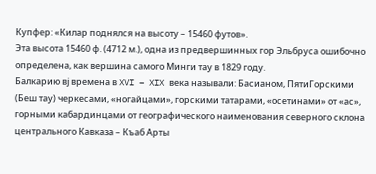Купфер: «Килар поднялся на высоту – 15460 футов».
Эта высота 15460 ф. (4712 м.), одна из предвершинных гор Эльбруса ошибочно определена, как вершина самого Минги тау в 1829 году.
Балкарию вj времена в XVI – XIX века называли: Басианом, ПятиГорскими (Беш тау) черкесами, «ногайцами», горскими татарами, «осетинами» от «ас», горными кабардинцами от географического наименования северного склона центрального Кавказа – Къаб Арты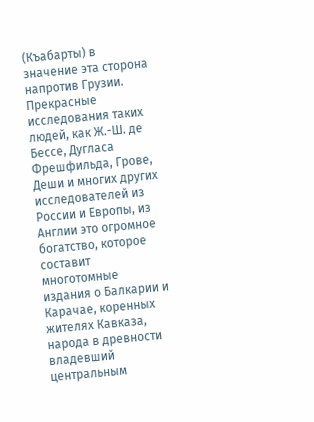(Къабарты) в значение эта сторона напротив Грузии.
Прекрасные исследования таких людей, как Ж.-Ш. де Бессе, Дугласа Фрешфильда, Грове, Деши и многих других исследователей из России и Европы, из Англии это огромное богатство, которое составит многотомные издания о Балкарии и Карачае, коренных жителях Кавказа, народа в древности владевший центральным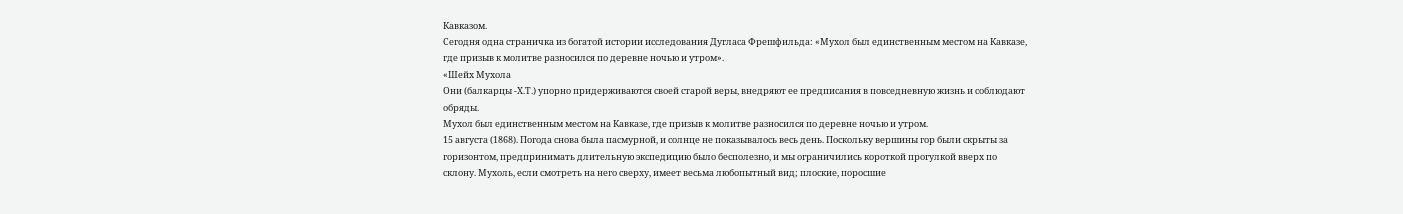Кавказом.
Сегодня одна страничка из богатой истории исследования Дугласа Фрешфильда: «Мухол был единственным местом на Кавказе, где призыв к молитве разносился по деревне ночью и утром».
«Шейх Мухола
Они (балкарцы -Х.Т.) упорно придерживаются своей старой веры, внедряют ее предписания в повседневную жизнь и соблюдают обряды.
Мухол был единственным местом на Кавказе, где призыв к молитве разносился по деревне ночью и утром.
15 августа (1868). Погода снова была пасмурной, и солнце не показывалось весь день. Поскольку вершины гор были скрыты за горизонтом, предпринимать длительную экспедицию было бесполезно, и мы ограничились короткой прогулкой вверх по склону. Мухоль, если смотреть на него сверху, имеет весьма любопытный вид; плоские, поросшие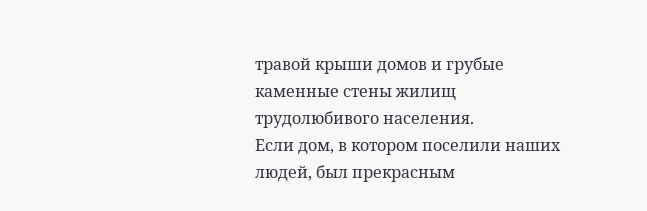травой крыши домов и грубые каменные стены жилищ трудолюбивого населения.
Если дом, в котором поселили наших людей, был прекрасным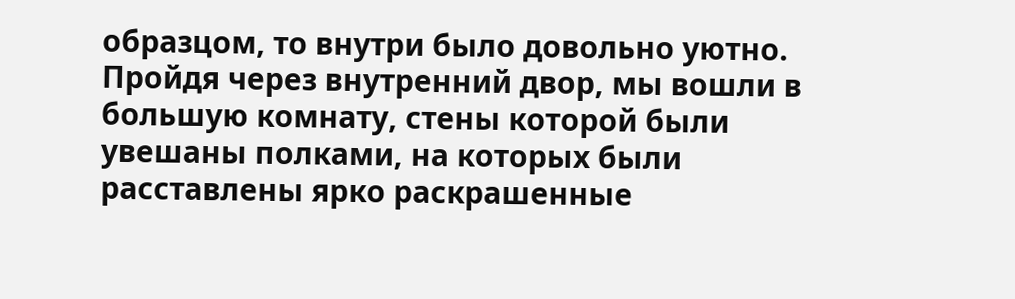образцом, то внутри было довольно уютно.
Пройдя через внутренний двор, мы вошли в большую комнату, стены которой были увешаны полками, на которых были расставлены ярко раскрашенные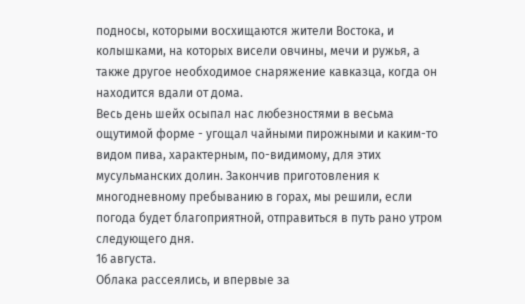подносы, которыми восхищаются жители Востока, и колышками, на которых висели овчины, мечи и ружья, а также другое необходимое снаряжение кавказца, когда он находится вдали от дома.
Весь день шейх осыпал нас любезностями в весьма ощутимой форме - угощал чайными пирожными и каким-то видом пива, характерным, по-видимому, для этих мусульманских долин. Закончив приготовления к многодневному пребыванию в горах, мы решили, если погода будет благоприятной, отправиться в путь рано утром следующего дня.
16 августа.
Облака рассеялись, и впервые за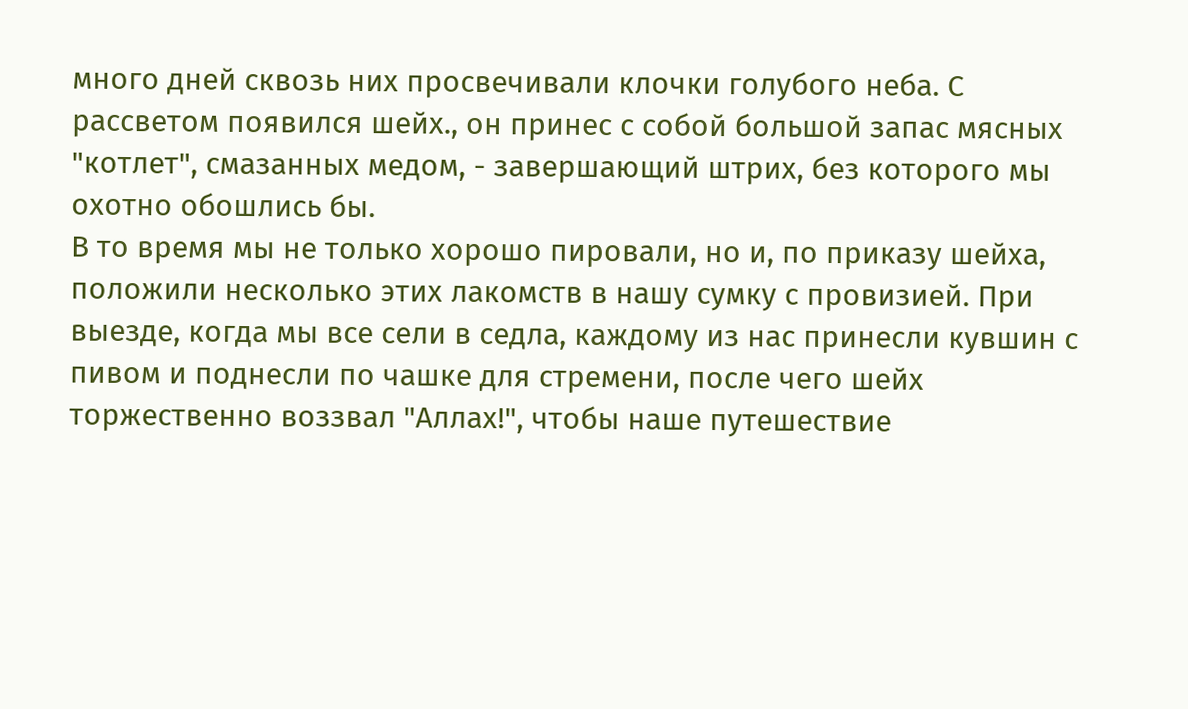много дней сквозь них просвечивали клочки голубого неба. С рассветом появился шейх., он принес с собой большой запас мясных "котлет", смазанных медом, - завершающий штрих, без которого мы охотно обошлись бы.
В то время мы не только хорошо пировали, но и, по приказу шейха, положили несколько этих лакомств в нашу сумку с провизией. При выезде, когда мы все сели в седла, каждому из нас принесли кувшин с пивом и поднесли по чашке для стремени, после чего шейх торжественно воззвал "Аллах!", чтобы наше путешествие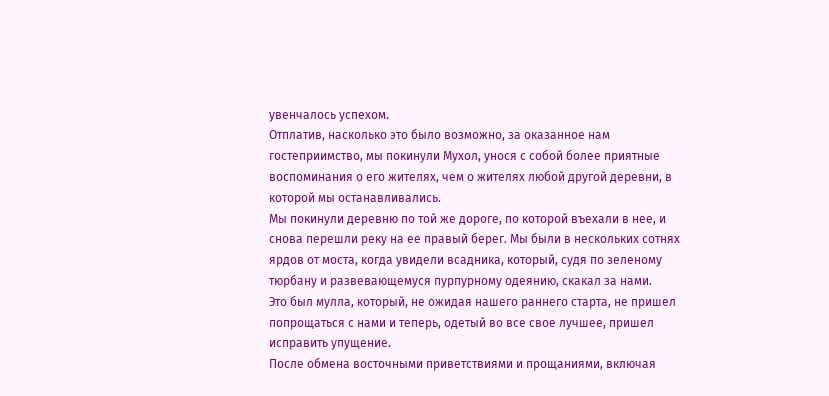увенчалось успехом.
Отплатив, насколько это было возможно, за оказанное нам гостеприимство, мы покинули Мухол, унося с собой более приятные воспоминания о его жителях, чем о жителях любой другой деревни, в которой мы останавливались.
Мы покинули деревню по той же дороге, по которой въехали в нее, и снова перешли реку на ее правый берег. Мы были в нескольких сотнях ярдов от моста, когда увидели всадника, который, судя по зеленому тюрбану и развевающемуся пурпурному одеянию, скакал за нами.
Это был мулла, который, не ожидая нашего раннего старта, не пришел попрощаться с нами и теперь, одетый во все свое лучшее, пришел исправить упущение.
После обмена восточными приветствиями и прощаниями, включая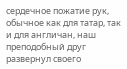сердечное пожатие рук, обычное как для татар, так и для англичан, наш преподобный друг развернул своего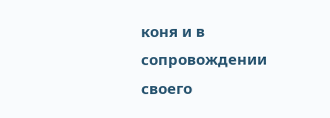коня и в сопровождении своего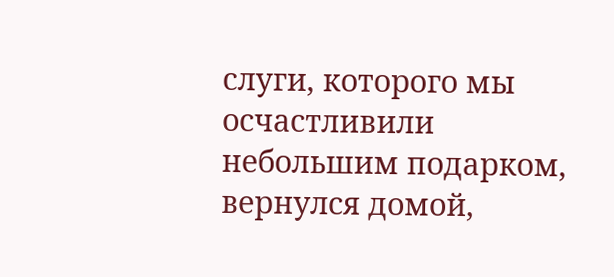слуги, которого мы осчастливили небольшим подарком, вернулся домой,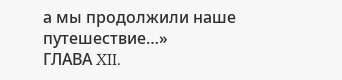а мы продолжили наше путешествие…»
ГЛАВА XII.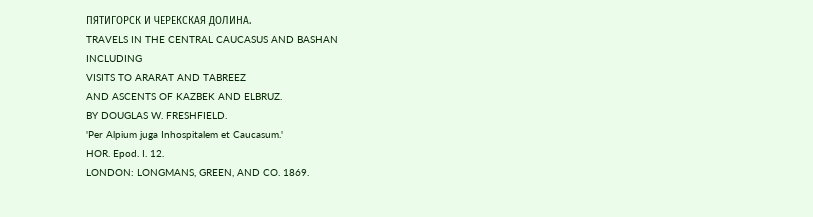ПЯТИГОРСК И ЧЕРЕКСКАЯ ДОЛИНА.
TRAVELS IN THE CENTRAL CAUCASUS AND BASHAN
INCLUDING
VISITS TO ARARAT AND TABREEZ
AND ASCENTS OF KAZBEK AND ELBRUZ.
BY DOUGLAS W. FRESHFIELD.
'Per Alpium juga Inhospitalem et Caucasum.'
HOR. Epod. I. 12.
LONDON: LONGMANS, GREEN, AND CO. 1869.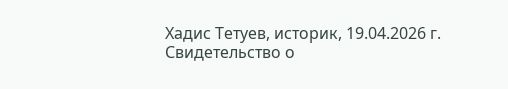Хадис Тетуев, историк, 19.04.2026 г.
Свидетельство о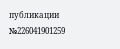публикации №226041901259